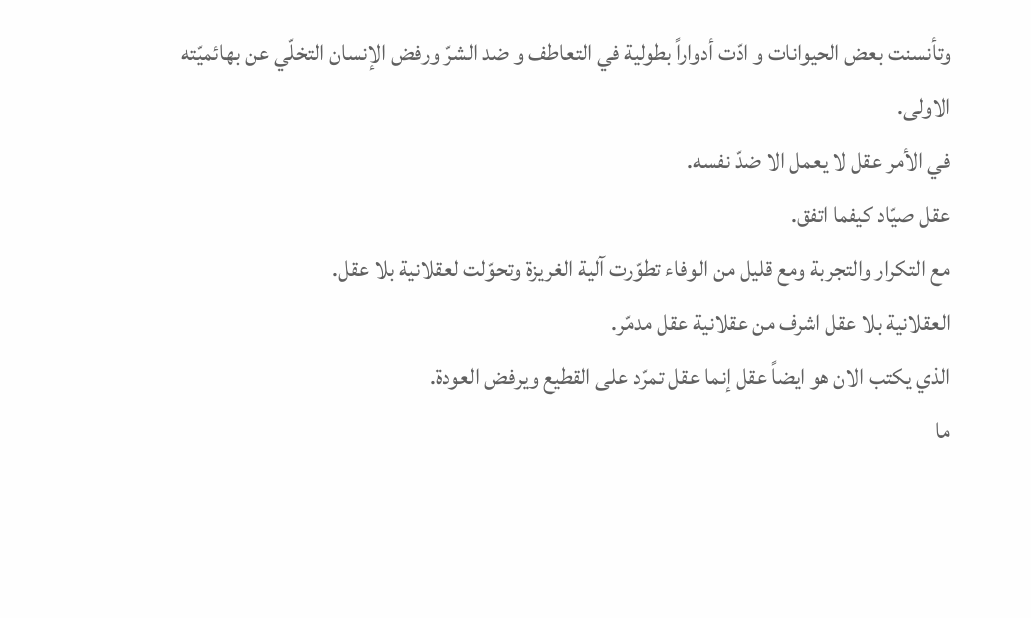وتأنسنت بعض الحيوانات و ادّت أدواراً بطولية في التعاطف و ضد الشرّ ورفض الإنسان التخلّي عن بهائميّته الاولى.
في الأمر عقل لا يعمل الا ضدّ نفسه.
عقل صيّاد كيفما اتفق.
مع التكرار والتجربة ومع قليل من الوفاء تطوّرت آلية الغريزة وتحوّلت لعقلانية بلا عقل.
العقلانية بلا عقل اشرف من عقلانية عقل مدمّر.
الذي يكتب الان هو ايضاً عقل إنما عقل تمرّد على القطيع ويرفض العودة.
ما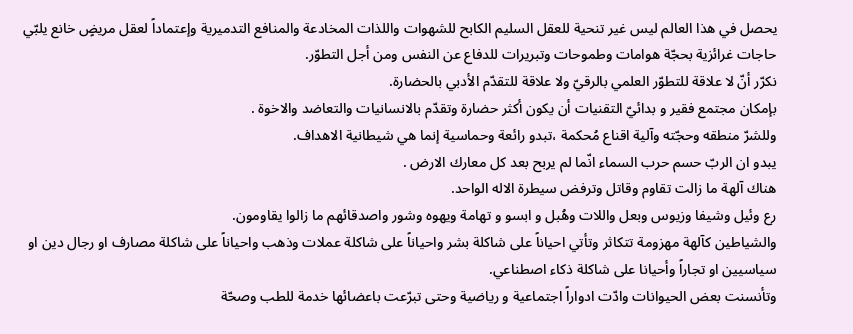يحصل في هذا العالم ليس غير تنحية للعقل السليم الكابح للشهوات واللذات المخادعة والمنافع التدميرية وإعتماداً لعقل مريضٍ خانع يلبّي حاجات غرائزية بحجّة هوامات وطموحات وتبريرات للدفاع عن النفس ومن أجل التطوّر.
نكرّر أنّ لا علاقة للتطوّر العلمي بالرقيّ ولا علاقة للتقدّم الأدبي بالحضارة.
بإمكان مجتمع فقير و بدائيّ التقنيات أن يكون أكثر حضارة وتقدّم بالانسانيات والتعاضد والاخوة .
وللشرّ منطقه وحجّته وآلية اقناع مُحكمة ،تبدو رائعة وحماسية إنما هي شيطانية الاهداف.
يبدو ان الربّ حسم حرب السماء انّما لم يربح بعد كل معارك الارض .
هناك آلهة ما زالت تقاوم وقاتل وترفض سيطرة الاله الواحد.
رع وئيل وشيفا وزيوس وبعل واللات وهُبل و ابسو و تهامة ويهوه وشور واصدقائهم ما زالوا يقاومون.
والشياطين كآلهة مهزومة تتكاثر وتأتي احياناً على شاكلة بشر واحياناً على شاكلة عملات وذهب واحياناً على شاكلة مصارف او رجال دين او سياسيين او تجاراً وأحيانا على شاكلة ذكاء اصطناعي.
وتأنسنت بعض الحيوانات وادّت ادواراً اجتماعية و رياضية وحتى تبرّعت باعضائها خدمة للطب وصحّة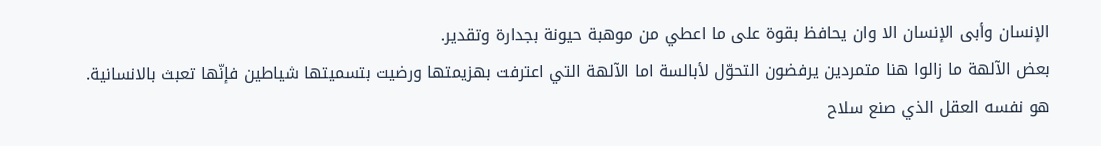الإنسان وأبى الإنسان الا وان يحافظ بقوة على ما اعطي من موهبة حيونة بجدارة وتقدير.
بعض الآلهة ما زالوا هنا متمردين يرفضون التحوّل لأبالسة اما الآلهة التي اعترفت بهزيمتها ورضيت بتسميتها شياطين فإنّها تعبث بالانسانية.
هو نفسه العقل الذي صنع سلاح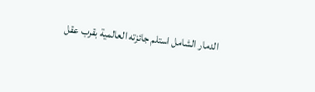الدمار الشامل استلم جائزته العالمية بقرب عقل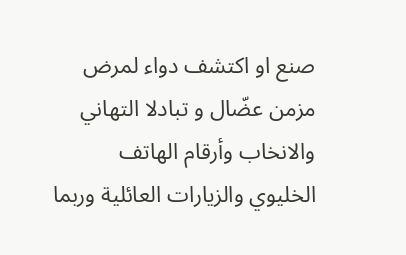صنع او اكتشف دواء لمرض مزمن عضّال و تبادلا التهاني والانخاب وأرقام الهاتف الخليوي والزيارات العائلية وربما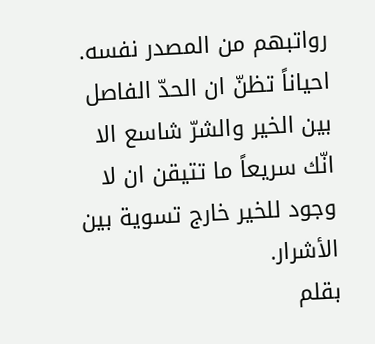رواتبهم من المصدر نفسه.
احياناً تظنّ ان الحدّ الفاصل بين الخير والشرّ شاسع الا انّك سريعاً ما تتيقن ان لا وجود للخير خارج تسوية بين الأشرار.
بقلم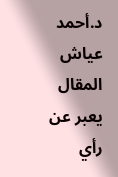د.أحمد عياش
المقال يعبر عن رأي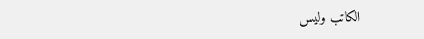الكاتب وليس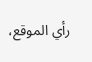رأي الموقع،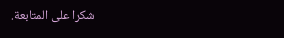شكرا على المتابعة.